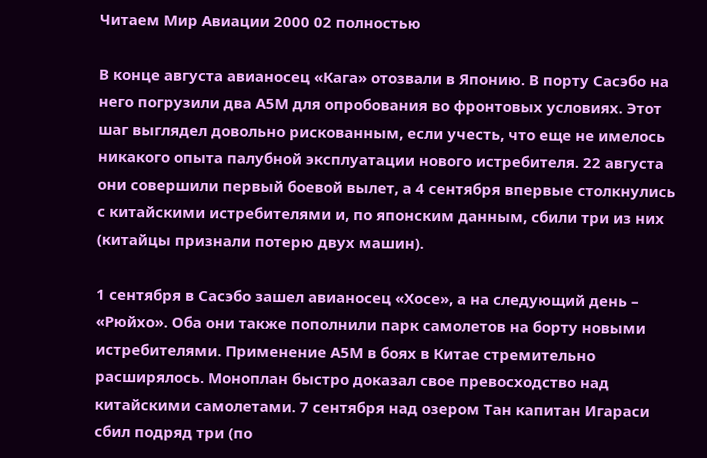Читаем Мир Авиации 2000 02 полностью

В конце августа авианосец «Кага» отозвали в Японию. В порту Сасэбо на него погрузили два А5М для опробования во фронтовых условиях. Этот шаг выглядел довольно рискованным, если учесть, что еще не имелось никакого опыта палубной эксплуатации нового истребителя. 22 августа они совершили первый боевой вылет, а 4 сентября впервые столкнулись с китайскими истребителями и, по японским данным, сбили три из них (китайцы признали потерю двух машин).

1 сентября в Сасэбо зашел авианосец «Хосе», а на следующий день – «Рюйхо». Оба они также пополнили парк самолетов на борту новыми истребителями. Применение А5М в боях в Китае стремительно расширялось. Моноплан быстро доказал свое превосходство над китайскими самолетами. 7 сентября над озером Тан капитан Игараси сбил подряд три (по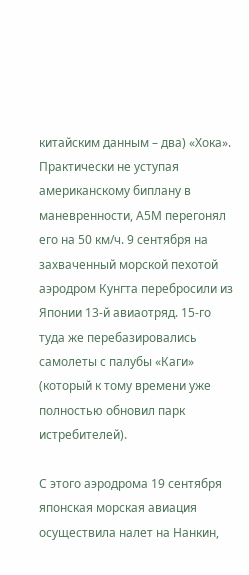китайским данным – два) «Хока». Практически не уступая американскому биплану в маневренности, А5М перегонял его на 50 км/ч. 9 сентября на захваченный морской пехотой аэродром Кунгта перебросили из Японии 13-й авиаотряд. 15-го туда же перебазировались самолеты с палубы «Каги» (который к тому времени уже полностью обновил парк истребителей).

С этого аэродрома 19 сентября японская морская авиация осуществила налет на Нанкин,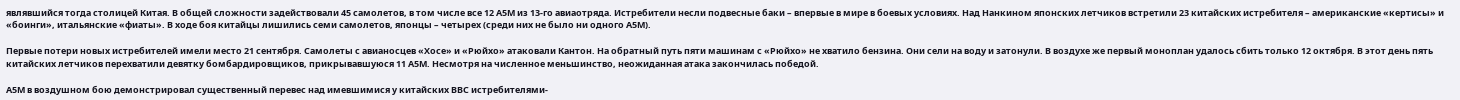являвшийся тогда столицей Китая. В общей сложности задействовали 45 самолетов, в том числе все 12 А5М из 13-го авиаотряда. Истребители несли подвесные баки – впервые в мире в боевых условиях. Над Нанкином японских летчиков встретили 23 китайских истребителя – американские «кертисы» и «боинги», итальянские «фиаты». В ходе боя китайцы лишились семи самолетов, японцы – четырех (среди них не было ни одного А5М).

Первые потери новых истребителей имели место 21 сентября. Самолеты с авианосцев «Хосе» и «Рюйхо» атаковали Кантон. На обратный путь пяти машинам с «Рюйхо» не хватило бензина. Они сели на воду и затонули. В воздухе же первый моноплан удалось сбить только 12 октября. В этот день пять китайских летчиков перехватили девятку бомбардировщиков, прикрывавшуюся 11 А5М. Несмотря на численное меньшинство, неожиданная атака закончилась победой.

А5М в воздушном бою демонстрировал существенный перевес над имевшимися у китайских ВВС истребителями-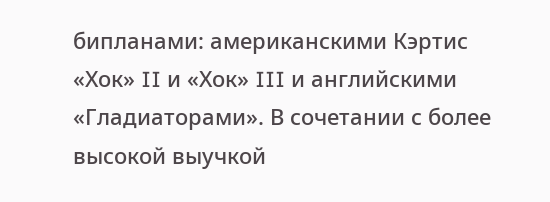бипланами: американскими Кэртис «Хок» II и «Хок» III и английскими «Гладиаторами». В сочетании с более высокой выучкой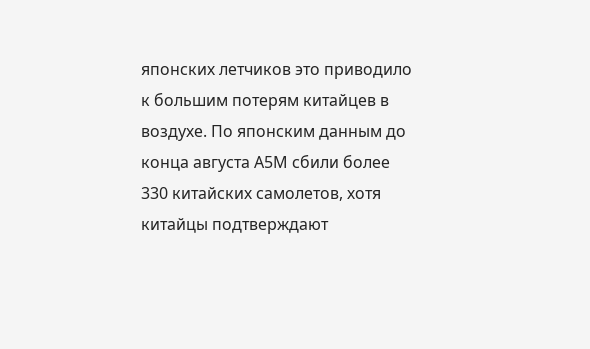японских летчиков это приводило к большим потерям китайцев в воздухе. По японским данным до конца августа А5М сбили более 330 китайских самолетов, хотя китайцы подтверждают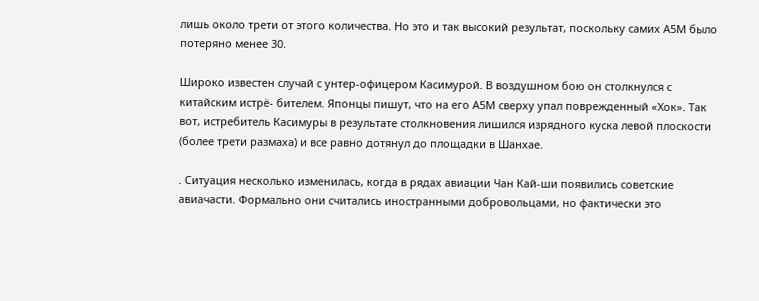лишь около трети от этого количества. Но это и так высокий результат, поскольку самих А5М было потеряно менее 30.

Широко известен случай с унтер-офицером Касимурой. В воздушном бою он столкнулся с китайским истрё- бителем. Японцы пишут, что на его А5М сверху упал поврежденный «Хок». Так вот, истребитель Касимуры в результате столкновения лишился изрядного куска левой плоскости (более трети размаха) и все равно дотянул до площадки в Шанхае.

. Ситуация несколько изменилась, когда в рядах авиации Чан Кай-ши появились советские авиачасти. Формально они считались иностранными добровольцами, но фактически это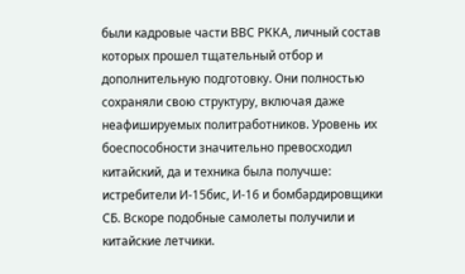были кадровые части ВВС РККА, личный состав которых прошел тщательный отбор и дополнительную подготовку. Они полностью сохраняли свою структуру, включая даже неафишируемых политработников. Уровень их боеспособности значительно превосходил китайский, да и техника была получше: истребители И-15бис, И-16 и бомбардировщики СБ. Вскоре подобные самолеты получили и китайские летчики.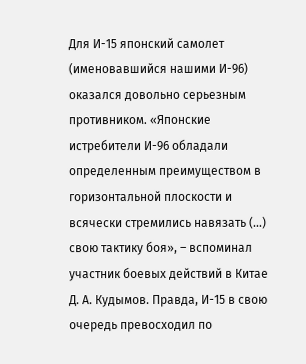Для И-15 японский самолет (именовавшийся нашими И-96) оказался довольно серьезным противником. «Японские истребители И-96 обладали определенным преимуществом в горизонтальной плоскости и всячески стремились навязать (…) свою тактику боя», – вспоминал участник боевых действий в Китае Д. А. Кудымов. Правда, И-15 в свою очередь превосходил по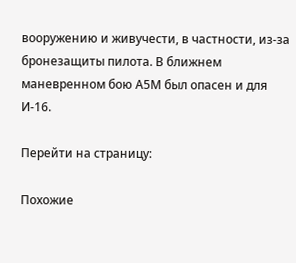вооружению и живучести, в частности, из-за бронезащиты пилота. В ближнем маневренном бою А5М был опасен и для И-16.

Перейти на страницу:

Похожие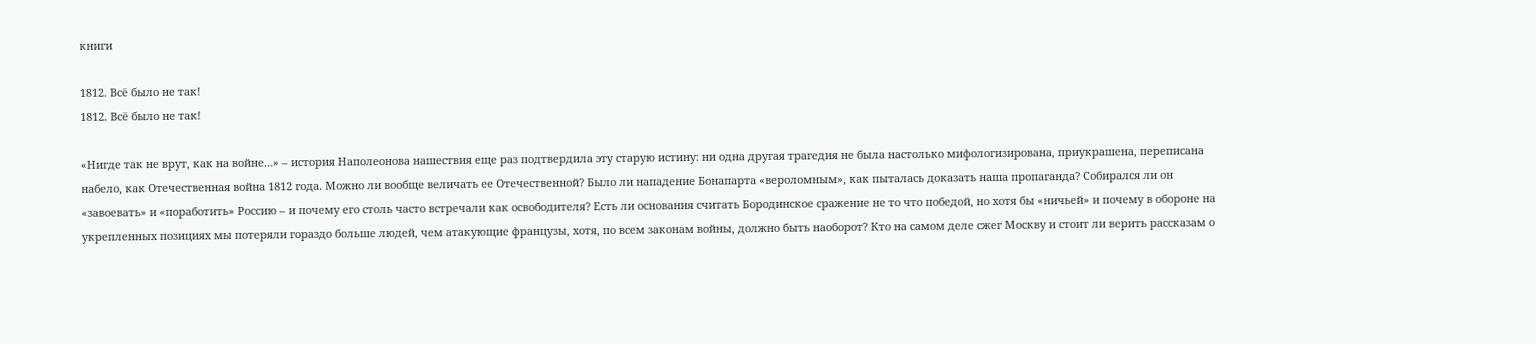книги

1812. Всё было не так!
1812. Всё было не так!

«Нигде так не врут, как на войне…» – история Наполеонова нашествия еще раз подтвердила эту старую истину: ни одна другая трагедия не была настолько мифологизирована, приукрашена, переписана набело, как Отечественная война 1812 года. Можно ли вообще величать ее Отечественной? Было ли нападение Бонапарта «вероломным», как пыталась доказать наша пропаганда? Собирался ли он «завоевать» и «поработить» Россию – и почему его столь часто встречали как освободителя? Есть ли основания считать Бородинское сражение не то что победой, но хотя бы «ничьей» и почему в обороне на укрепленных позициях мы потеряли гораздо больше людей, чем атакующие французы, хотя, по всем законам войны, должно быть наоборот? Кто на самом деле сжег Москву и стоит ли верить рассказам о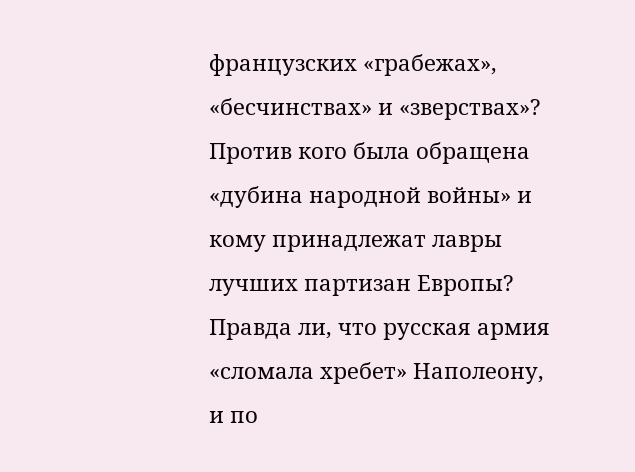французских «грабежах», «бесчинствах» и «зверствах»? Против кого была обращена «дубина народной войны» и кому принадлежат лавры лучших партизан Европы? Правда ли, что русская армия «сломала хребет» Наполеону, и по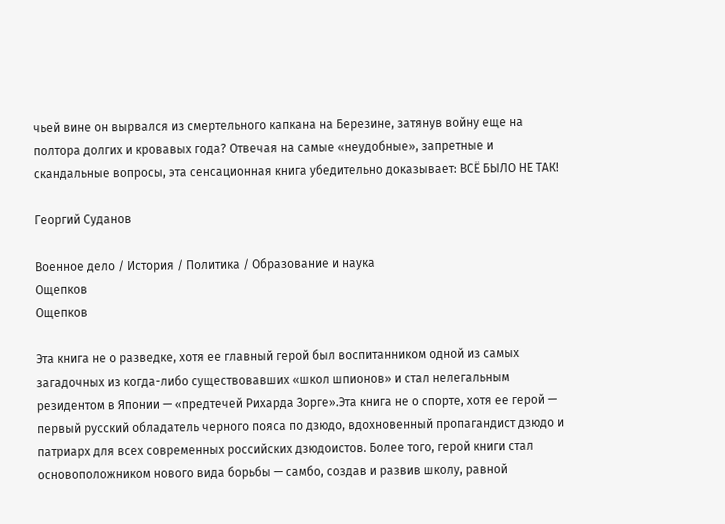чьей вине он вырвался из смертельного капкана на Березине, затянув войну еще на полтора долгих и кровавых года? Отвечая на самые «неудобные», запретные и скандальные вопросы, эта сенсационная книга убедительно доказывает: ВСЁ БЫЛО НЕ ТАК!

Георгий Суданов

Военное дело / История / Политика / Образование и наука
Ощепков
Ощепков

Эта книга не о разведке, хотя ее главный герой был воспитанником одной из самых загадочных из когда-либо существовавших «школ шпионов» и стал нелегальным резидентом в Японии — «предтечей Рихарда Зорге».Эта книга не о спорте, хотя ее герой — первый русский обладатель черного пояса по дзюдо, вдохновенный пропагандист дзюдо и патриарх для всех современных российских дзюдоистов. Более того, герой книги стал основоположником нового вида борьбы — самбо, создав и развив школу, равной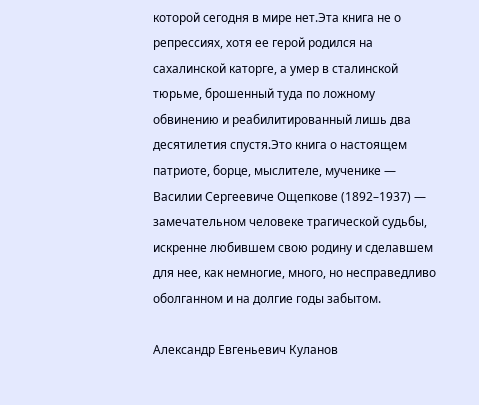которой сегодня в мире нет.Эта книга не о репрессиях, хотя ее герой родился на сахалинской каторге, а умер в сталинской тюрьме, брошенный туда по ложному обвинению и реабилитированный лишь два десятилетия спустя.Это книга о настоящем патриоте, борце, мыслителе, мученике — Василии Сергеевиче Ощепкове (1892–1937) — замечательном человеке трагической судьбы, искренне любившем свою родину и сделавшем для нее, как немногие, много, но несправедливо оболганном и на долгие годы забытом.

Александр Евгеньевич Куланов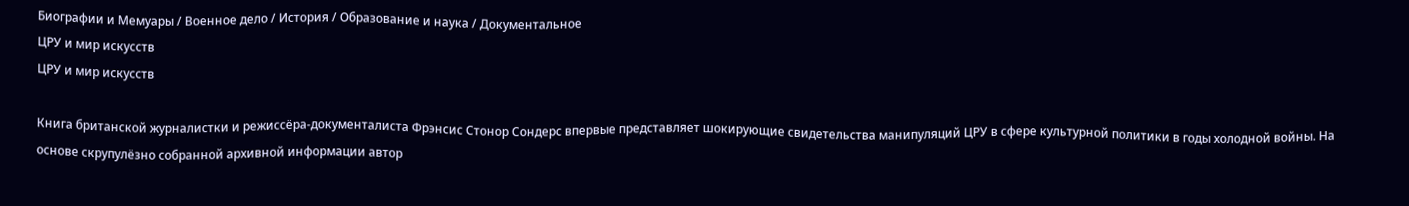Биографии и Мемуары / Военное дело / История / Образование и наука / Документальное
ЦРУ и мир искусств
ЦРУ и мир искусств

Книга британской журналистки и режиссёра-документалиста Фрэнсис Стонор Сондерс впервые представляет шокирующие свидетельства манипуляций ЦРУ в сфере культурной политики в годы холодной войны. На основе скрупулёзно собранной архивной информации автор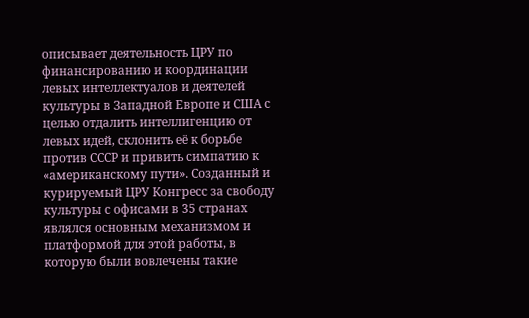описывает деятельность ЦРУ по финансированию и координации левых интеллектуалов и деятелей культуры в Западной Европе и США с целью отдалить интеллигенцию от левых идей, склонить её к борьбе против СССР и привить симпатию к «американскому пути». Созданный и курируемый ЦРУ Конгресс за свободу культуры с офисами в 35 странах являлся основным механизмом и платформой для этой работы, в которую были вовлечены такие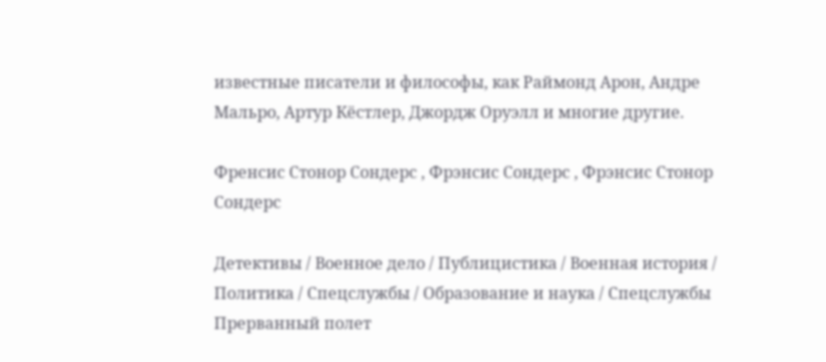известные писатели и философы, как Раймонд Арон, Андре Мальро, Артур Кёстлер, Джордж Оруэлл и многие другие.

Френсис Стонор Сондерс , Фрэнсис Сондерс , Фрэнсис Стонор Сондерс

Детективы / Военное дело / Публицистика / Военная история / Политика / Спецслужбы / Образование и наука / Cпецслужбы
Прерванный полет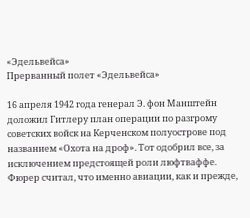«Эдельвейса»
Прерванный полет «Эдельвейса»

16 апреля 1942 года генерал Э. фон Манштейн доложил Гитлеру план операции по разгрому советских войск на Керченском полуострове под названием «Охота на дроф». Тот одобрил все, за исключением предстоящей роли люфтваффе. Фюрер считал, что именно авиации, как и прежде,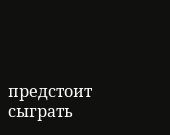предстоит сыграть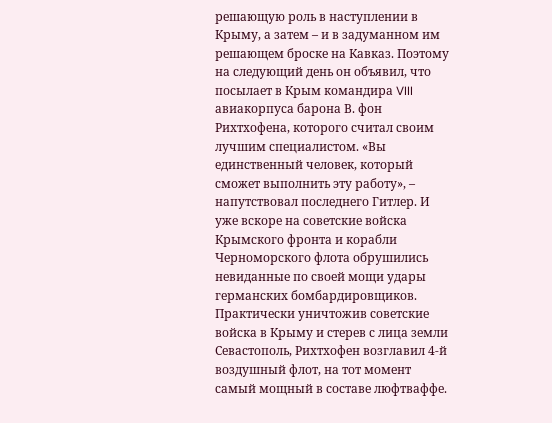решающую роль в наступлении в Крыму, а затем – и в задуманном им решающем броске на Кавказ. Поэтому на следующий день он объявил, что посылает в Крым командира VIII авиакорпуса барона В. фон Рихтхофена, которого считал своим лучшим специалистом. «Вы единственный человек, который сможет выполнить эту работу», – напутствовал последнего Гитлер. И уже вскоре на советские войска Крымского фронта и корабли Черноморского флота обрушились невиданные по своей мощи удары германских бомбардировщиков. Практически уничтожив советские войска в Крыму и стерев с лица земли Севастополь, Рихтхофен возглавил 4-й воздушный флот, на тот момент самый мощный в составе люфтваффе.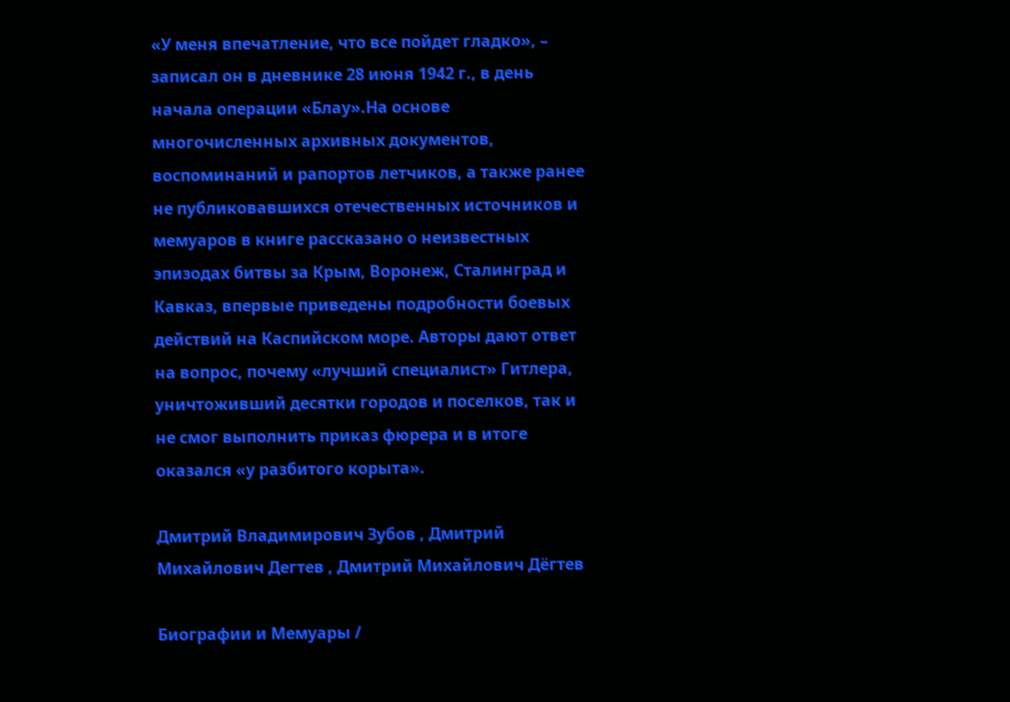«У меня впечатление, что все пойдет гладко», – записал он в дневнике 28 июня 1942 г., в день начала операции «Блау».На основе многочисленных архивных документов, воспоминаний и рапортов летчиков, а также ранее не публиковавшихся отечественных источников и мемуаров в книге рассказано о неизвестных эпизодах битвы за Крым, Воронеж, Сталинград и Кавказ, впервые приведены подробности боевых действий на Каспийском море. Авторы дают ответ на вопрос, почему «лучший специалист» Гитлера, уничтоживший десятки городов и поселков, так и не смог выполнить приказ фюрера и в итоге оказался «у разбитого корыта».

Дмитрий Владимирович Зубов , Дмитрий Михайлович Дегтев , Дмитрий Михайлович Дёгтев

Биографии и Мемуары /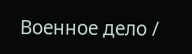Военное дело /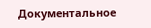Документальное